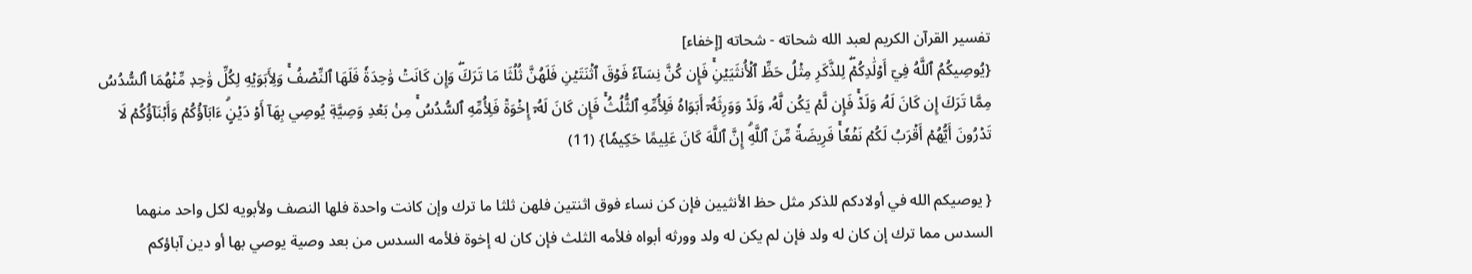تفسير القرآن الكريم لعبد الله شحاته - شحاته [إخفاء]
{يُوصِيكُمُ ٱللَّهُ فِيٓ أَوۡلَٰدِكُمۡۖ لِلذَّكَرِ مِثۡلُ حَظِّ ٱلۡأُنثَيَيۡنِۚ فَإِن كُنَّ نِسَآءٗ فَوۡقَ ٱثۡنَتَيۡنِ فَلَهُنَّ ثُلُثَا مَا تَرَكَۖ وَإِن كَانَتۡ وَٰحِدَةٗ فَلَهَا ٱلنِّصۡفُۚ وَلِأَبَوَيۡهِ لِكُلِّ وَٰحِدٖ مِّنۡهُمَا ٱلسُّدُسُ مِمَّا تَرَكَ إِن كَانَ لَهُۥ وَلَدٞۚ فَإِن لَّمۡ يَكُن لَّهُۥ وَلَدٞ وَوَرِثَهُۥٓ أَبَوَاهُ فَلِأُمِّهِ ٱلثُّلُثُۚ فَإِن كَانَ لَهُۥٓ إِخۡوَةٞ فَلِأُمِّهِ ٱلسُّدُسُۚ مِنۢ بَعۡدِ وَصِيَّةٖ يُوصِي بِهَآ أَوۡ دَيۡنٍۗ ءَابَآؤُكُمۡ وَأَبۡنَآؤُكُمۡ لَا تَدۡرُونَ أَيُّهُمۡ أَقۡرَبُ لَكُمۡ نَفۡعٗاۚ فَرِيضَةٗ مِّنَ ٱللَّهِۗ إِنَّ ٱللَّهَ كَانَ عَلِيمًا حَكِيمٗا} (11)

{ يوصيكم الله في أولادكم للذكر مثل حظ الأنثيين فإن كن نساء فوق اثنتين فلهن ثلثا ما ترك وإن كانت واحدة فلها النصف ولأبويه لكل واحد منهما السدس مما ترك إن كان له ولد فإن لم يكن له ولد وورثه أبواه فلأمه الثلث فإن كان له إخوة فلأمه السدس من بعد وصية يوصي بها أو دين آباؤكم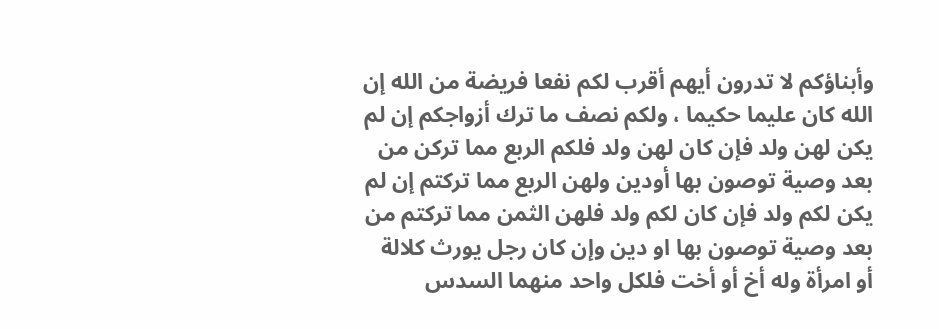وأبناؤكم لا تدرون أيهم أقرب لكم نفعا فريضة من الله إن الله كان عليما حكيما ، ولكم نصف ما ترك أزواجكم إن لم يكن لهن ولد فإن كان لهن ولد فلكم الربع مما تركن من بعد وصية توصون بها أودين ولهن الربع مما تركتم إن لم يكن لكم ولد فإن كان لكم ولد فلهن الثمن مما تركتم من بعد وصية توصون بها او دين وإن كان رجل يورث كلالة أو امرأة وله أخ أو أخت فلكل واحد منهما السدس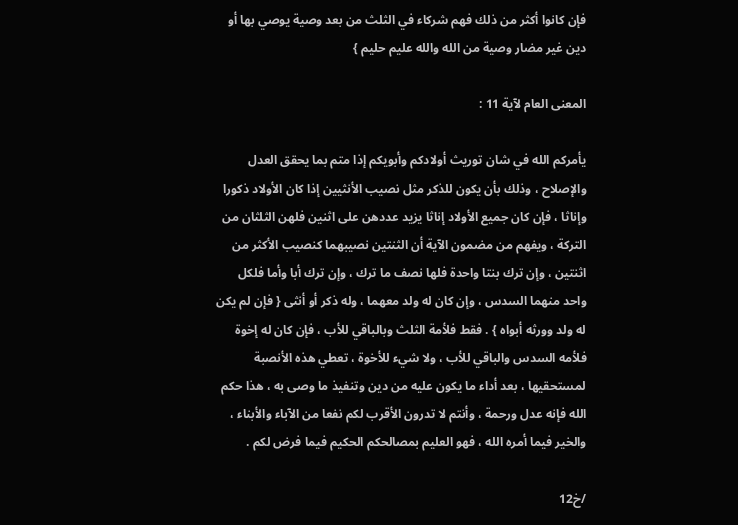فإن كانوا أكثر من ذلك فهم شركاء في الثلث من بعد وصية يوصي بها أو دين غير مضار وصية من الله والله عليم حليم }

المعنى العام لآية 11 :

يأمركم الله في شان توريث أولادكم وأبويكم إذا متم بما يحقق العدل والإصلاح ، وذلك بأن يكون للذكر مثل نصيب الأنثيين إذا كان الأولاد ذكورا وإناثا ، فإن كان جميع الأولاد إناثا يزيد عددهن على اثنين فلهن الثلثان من التركة ، ويفهم من مضمون الآية أن الثنتين نصيبهما كنصيب الأكثر من اثنتين ، وإن ترك بنتا واحدة فلها نصف ما ترك ، وإن ترك أبا وأما فلكل واحد منهما السدس ، وإن كان له ولد معهما ، وله ذكر أو أنثى { فإن لم يكن له ولد وورثه أبواه } . فقط فلأمة الثلث وبالباقي للأب ، فإن كان له إخوة فلأمه السدس والباقي للأب ، ولا شيء للأخوة ، تعطي هذه الأنصبة لمستحقيها ، بعد أداء ما يكون عليه من دين وتنفيذ ما وصى به ، هذا حكم الله فإنه عدل ورحمة ، وأنتم لا تدرون الأقرب لكم نفعا من الآباء والأبناء ، والخير فيما أمره الله ، فهو العليم بمصالحكم الحكيم فيما فرض لكم .

/خ12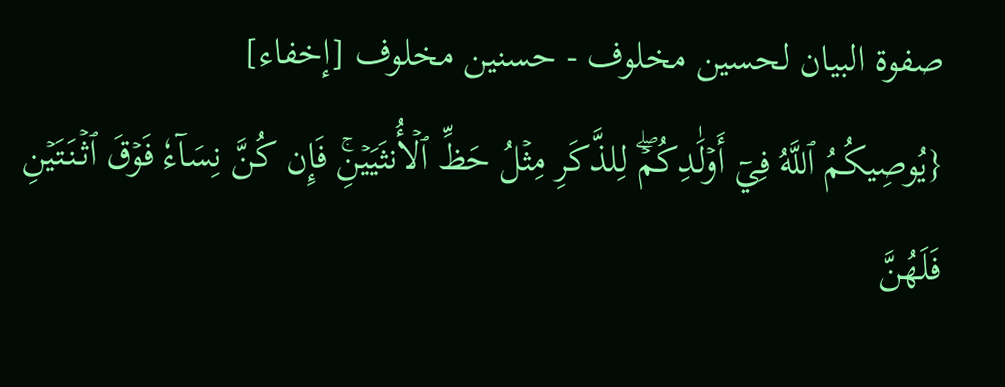صفوة البيان لحسين مخلوف - حسنين مخلوف [إخفاء]
{يُوصِيكُمُ ٱللَّهُ فِيٓ أَوۡلَٰدِكُمۡۖ لِلذَّكَرِ مِثۡلُ حَظِّ ٱلۡأُنثَيَيۡنِۚ فَإِن كُنَّ نِسَآءٗ فَوۡقَ ٱثۡنَتَيۡنِ فَلَهُنَّ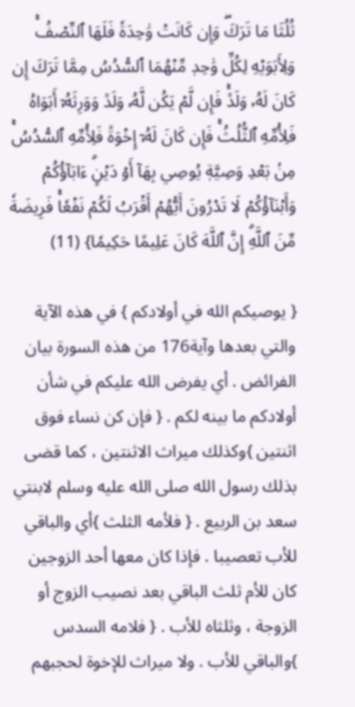ثُلُثَا مَا تَرَكَۖ وَإِن كَانَتۡ وَٰحِدَةٗ فَلَهَا ٱلنِّصۡفُۚ وَلِأَبَوَيۡهِ لِكُلِّ وَٰحِدٖ مِّنۡهُمَا ٱلسُّدُسُ مِمَّا تَرَكَ إِن كَانَ لَهُۥ وَلَدٞۚ فَإِن لَّمۡ يَكُن لَّهُۥ وَلَدٞ وَوَرِثَهُۥٓ أَبَوَاهُ فَلِأُمِّهِ ٱلثُّلُثُۚ فَإِن كَانَ لَهُۥٓ إِخۡوَةٞ فَلِأُمِّهِ ٱلسُّدُسُۚ مِنۢ بَعۡدِ وَصِيَّةٖ يُوصِي بِهَآ أَوۡ دَيۡنٍۗ ءَابَآؤُكُمۡ وَأَبۡنَآؤُكُمۡ لَا تَدۡرُونَ أَيُّهُمۡ أَقۡرَبُ لَكُمۡ نَفۡعٗاۚ فَرِيضَةٗ مِّنَ ٱللَّهِۗ إِنَّ ٱللَّهَ كَانَ عَلِيمًا حَكِيمٗا} (11)

{ يوصيكم الله في أولادكم } في هذه الآية والتي بعدها وآية176 من هذه السورة بيان الفرائض . أي يفرض الله عليكم في شأن أولادكم ما بينه لكم . { فإن كن نساء فوق اثنتين }وكذلك ميراث الاثنتين ، كما قضى بذلك رسول الله صلى الله عليه وسلم لابنتي سعد بن الربيع . { فلأمه الثلث }أي والباقي للأب تعصيبا . فإذا كان معها أحد الزوجين كان للأم ثلث الباقي بعد نصيب الزوج أو الزوجة ، وثلثاه للأب . { فلامه السدس }والباقي للأب . ولا ميراث للإخوة لحجبهم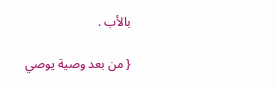بالأب .

{ من بعد وصية يوصي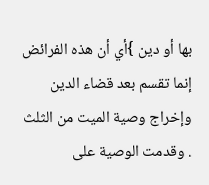بها أو دين }أي أن هذه الفرائض إنما تقسم بعد قضاء الدين وإخراج وصية الميت من الثلث . وقدمت الوصية على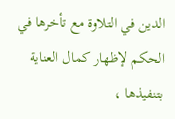الدين في التلاوة مع تأخرها في الحكم لإظهار كمال العناية بتنفيذها ،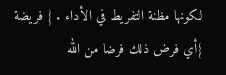لكونها مظنة التفريط في الأداء . { فريضة }أي فرض ذلك فرضا من الله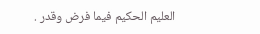العليم الحكيم فيما فرض وقدر .